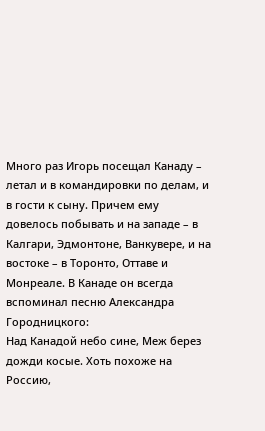Много раз Игорь посещал Канаду – летал и в командировки по делам, и в гости к сыну. Причем ему довелось побывать и на западе – в Калгари, Эдмонтоне, Ванкувере, и на востоке – в Торонто, Оттаве и Монреале. В Канаде он всегда вспоминал песню Александра Городницкого:
Над Канадой небо сине, Меж берез дожди косые. Хоть похоже на Россию,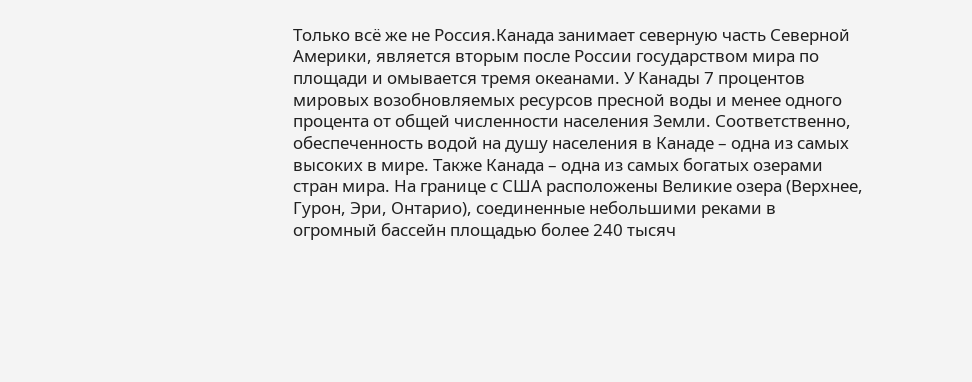Только всё же не Россия.Канада занимает северную часть Северной Америки, является вторым после России государством мира по площади и омывается тремя океанами. У Канады 7 процентов мировых возобновляемых ресурсов пресной воды и менее одного процента от общей численности населения Земли. Соответственно, обеспеченность водой на душу населения в Канаде – одна из самых высоких в мире. Также Канада – одна из самых богатых озерами стран мира. На границе с США расположены Великие озера (Верхнее, Гурон, Эри, Онтарио), соединенные небольшими реками в огромный бассейн площадью более 240 тысяч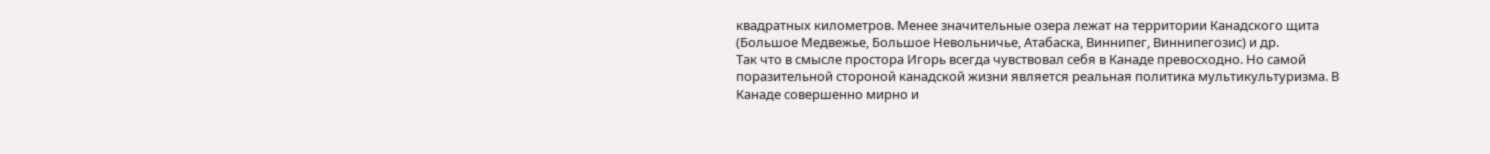квадратных километров. Менее значительные озера лежат на территории Канадского щита (Большое Медвежье, Большое Невольничье, Атабаска, Виннипег, Виннипегозис) и др.
Так что в смысле простора Игорь всегда чувствовал себя в Канаде превосходно. Но самой поразительной стороной канадской жизни является реальная политика мультикультуризма. В Канаде совершенно мирно и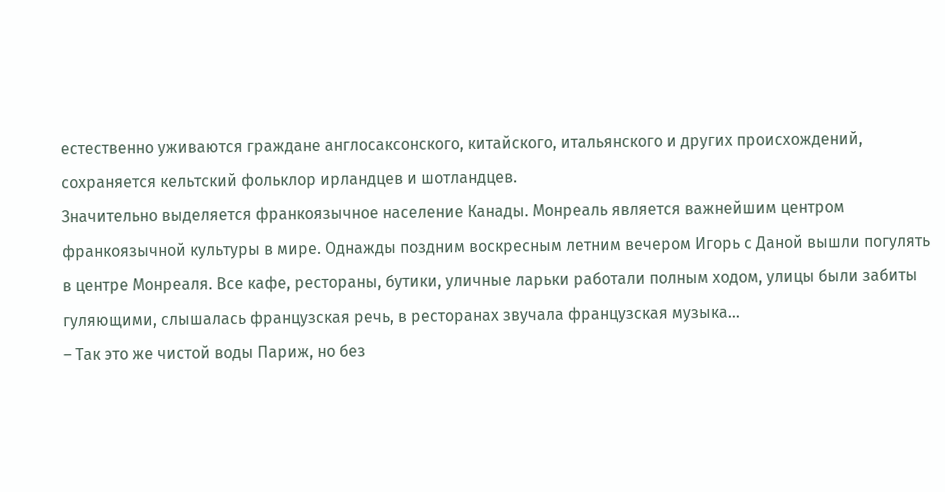естественно уживаются граждане англосаксонского, китайского, итальянского и других происхождений, сохраняется кельтский фольклор ирландцев и шотландцев.
Значительно выделяется франкоязычное население Канады. Монреаль является важнейшим центром франкоязычной культуры в мире. Однажды поздним воскресным летним вечером Игорь с Даной вышли погулять в центре Монреаля. Все кафе, рестораны, бутики, уличные ларьки работали полным ходом, улицы были забиты гуляющими, слышалась французская речь, в ресторанах звучала французская музыка…
– Так это же чистой воды Париж, но без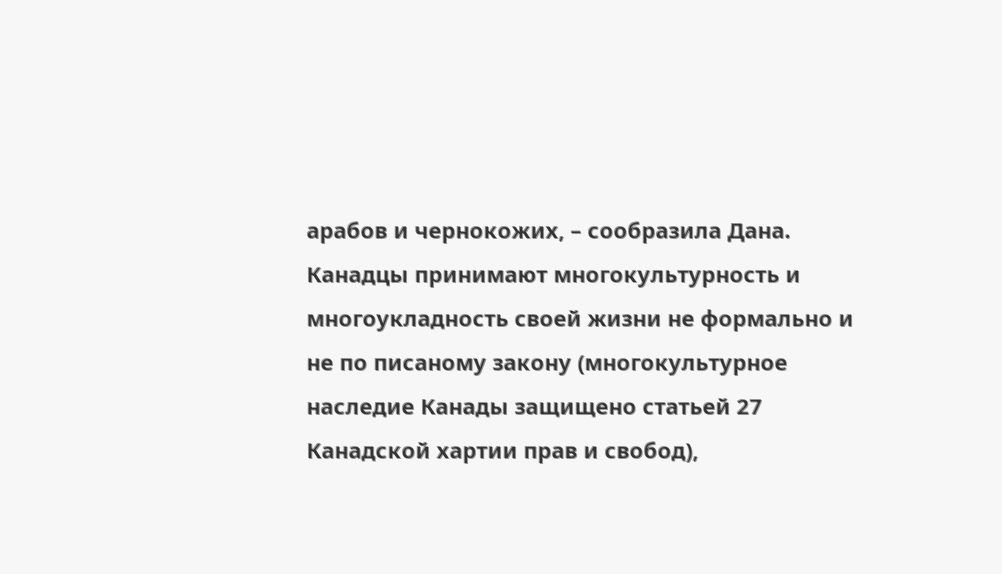арабов и чернокожих, – сообразила Дана.
Канадцы принимают многокультурность и многоукладность своей жизни не формально и не по писаному закону (многокультурное наследие Канады защищено статьей 27 Канадской хартии прав и свобод),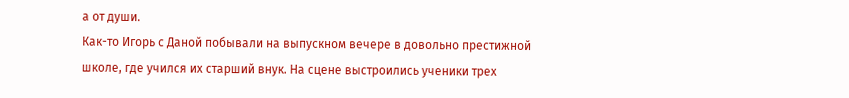а от души.
Как-то Игорь с Даной побывали на выпускном вечере в довольно престижной школе, где учился их старший внук. На сцене выстроились ученики трех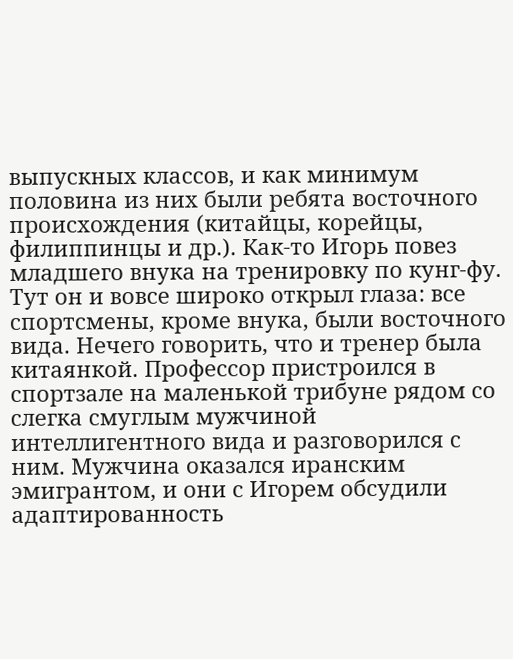выпускных классов, и как минимум половина из них были ребята восточного происхождения (китайцы, корейцы, филиппинцы и др.). Как-то Игорь повез младшего внука на тренировку по кунг-фу. Тут он и вовсе широко открыл глаза: все спортсмены, кроме внука, были восточного вида. Нечего говорить, что и тренер была китаянкой. Профессор пристроился в спортзале на маленькой трибуне рядом со слегка смуглым мужчиной интеллигентного вида и разговорился с ним. Мужчина оказался иранским эмигрантом, и они с Игорем обсудили адаптированность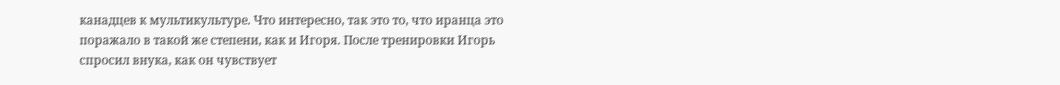канадцев к мультикультуре. Что интересно, так это то, что иранца это поражало в такой же степени, как и Игоря. После тренировки Игорь спросил внука, как он чувствует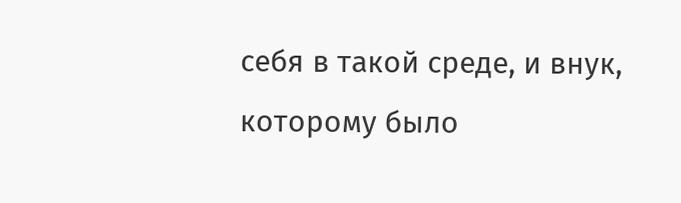себя в такой среде, и внук, которому было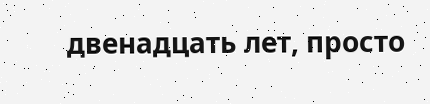двенадцать лет, просто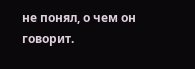не понял, о чем он говорит.